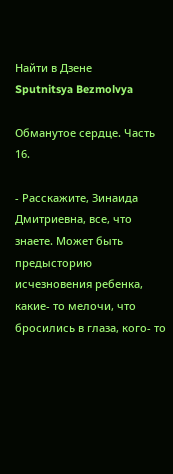Найти в Дзене
Sputnitsya Bezmolvya

Обманутое сердце. Часть 16.

- Расскажите, Зинаида Дмитриевна, все, что знаете. Может быть предысторию исчезновения ребенка, какие- то мелочи, что бросились в глаза, кого- то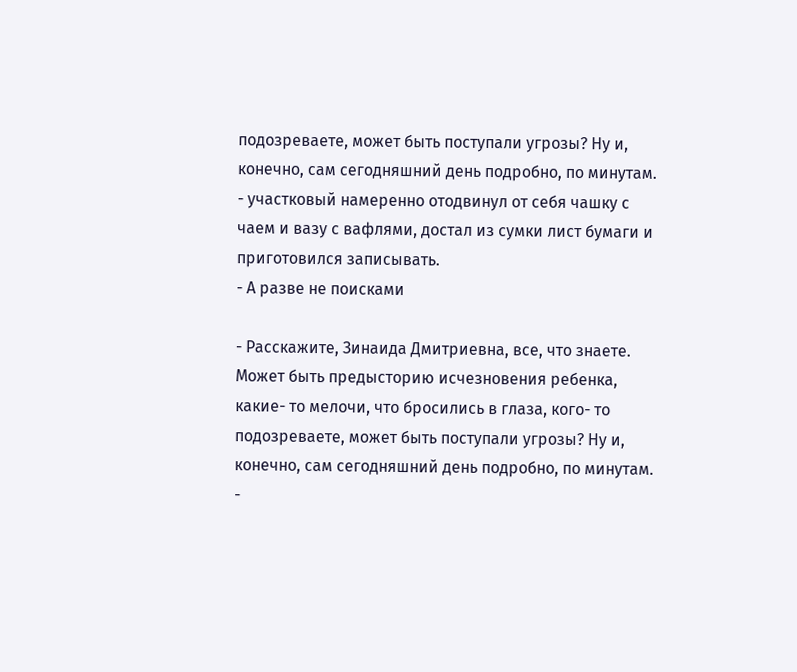подозреваете, может быть поступали угрозы? Ну и, конечно, сам сегодняшний день подробно, по минутам. - участковый намеренно отодвинул от себя чашку с чаем и вазу с вафлями, достал из сумки лист бумаги и приготовился записывать.
- А разве не поисками

- Расскажите, Зинаида Дмитриевна, все, что знаете. Может быть предысторию исчезновения ребенка, какие- то мелочи, что бросились в глаза, кого- то подозреваете, может быть поступали угрозы? Ну и, конечно, сам сегодняшний день подробно, по минутам. -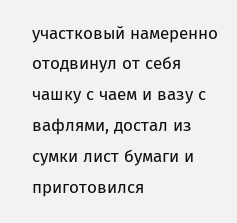участковый намеренно отодвинул от себя чашку с чаем и вазу с вафлями, достал из сумки лист бумаги и приготовился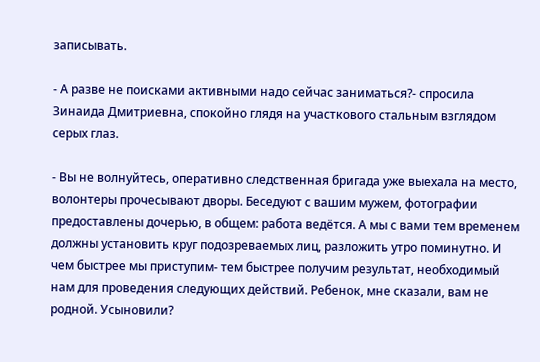записывать.

- А разве не поисками активными надо сейчас заниматься?- спросила Зинаида Дмитриевна, спокойно глядя на участкового стальным взглядом серых глаз.

- Вы не волнуйтесь, оперативно следственная бригада уже выехала на место, волонтеры прочесывают дворы. Беседуют с вашим мужем, фотографии предоставлены дочерью, в общем: работа ведётся. А мы с вами тем временем должны установить круг подозреваемых лиц, разложить утро поминутно. И чем быстрее мы приступим- тем быстрее получим результат, необходимый нам для проведения следующих действий. Ребенок, мне сказали, вам не родной. Усыновили?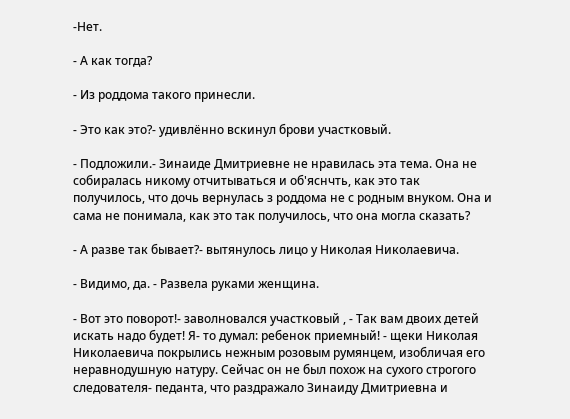-Нет.

- А как тогда?

- Из роддома такого принесли.

- Это как это?- удивлённо вскинул брови участковый.

- Подложили.- Зинаиде Дмитриевне не нравилась эта тема. Она не собиралась никому отчитываться и об'яснчть, как это так получилось, что дочь вернулась з роддома не с родным внуком. Она и сама не понимала, как это так получилось, что она могла сказать?

- А разве так бывает?- вытянулось лицо у Николая Николаевича.

- Видимо, да. - Развела руками женщина.

- Вот это поворот!- заволновался участковый , - Так вам двоих детей искать надо будет! Я- то думал: ребенок приемный! - щеки Николая Николаевича покрылись нежным розовым румянцем, изобличая его неравнодушную натуру. Сейчас он не был похож на сухого строгого следователя- педанта, что раздражало Зинаиду Дмитриевна и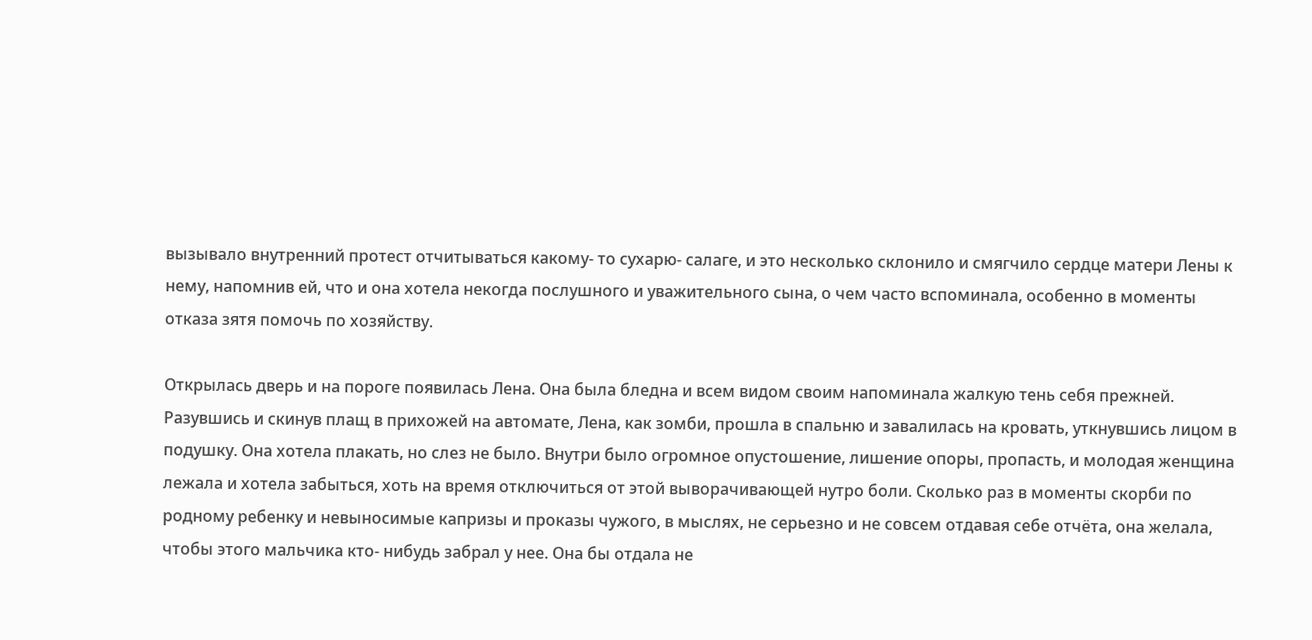вызывало внутренний протест отчитываться какому- то сухарю- салаге, и это несколько склонило и смягчило сердце матери Лены к нему, напомнив ей, что и она хотела некогда послушного и уважительного сына, о чем часто вспоминала, особенно в моменты отказа зятя помочь по хозяйству.

Открылась дверь и на пороге появилась Лена. Она была бледна и всем видом своим напоминала жалкую тень себя прежней. Разувшись и скинув плащ в прихожей на автомате, Лена, как зомби, прошла в спальню и завалилась на кровать, уткнувшись лицом в подушку. Она хотела плакать, но слез не было. Внутри было огромное опустошение, лишение опоры, пропасть, и молодая женщина лежала и хотела забыться, хоть на время отключиться от этой выворачивающей нутро боли. Сколько раз в моменты скорби по родному ребенку и невыносимые капризы и проказы чужого, в мыслях, не серьезно и не совсем отдавая себе отчёта, она желала, чтобы этого мальчика кто- нибудь забрал у нее. Она бы отдала не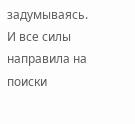задумываясь. И все силы направила на поиски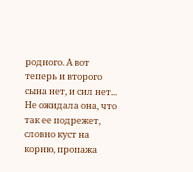родного. А вот теперь и второго сына нет, и сил нет... Не ожидала она, что так ее подрежет, словно куст на корню, пропажа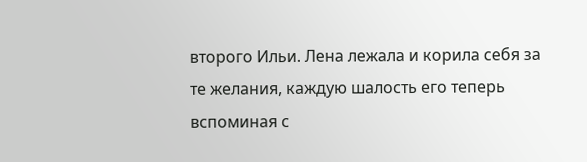второго Ильи. Лена лежала и корила себя за те желания, каждую шалость его теперь вспоминая с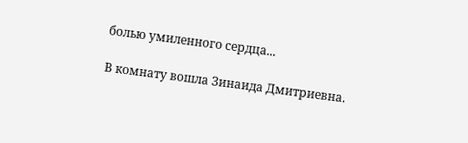болью умиленного сердца...

В комнату вошла Зинаида Дмитриевна.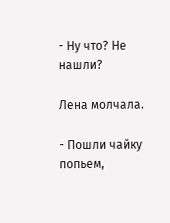- Ну что? Не нашли?

Лена молчала.

- Пошли чайку попьем,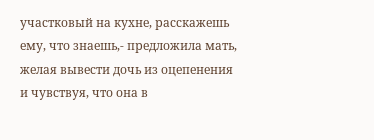участковый на кухне, расскажешь ему, что знаешь,- предложила мать, желая вывести дочь из оцепенения и чувствуя, что она в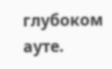глубоком ауте.